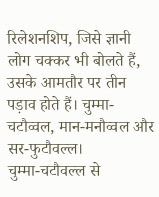रिलेशनशिप, जिसे ज्ञानी लोग चक्कर भी बोलते हैं, उसके आमतौर पर तीन पड़ाव होते हैं। चुम्मा-चटौव्वल, मान-मनौव्वल और सर-फुटौवल्ल।
चुम्मा-चटौवल्ल से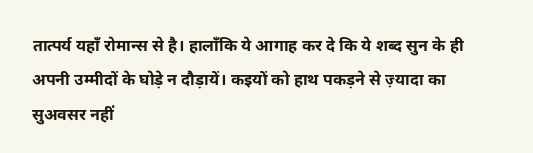तात्पर्य यहाँ रोमान्स से है। हालाँकि ये आगाह कर दे कि ये शब्द सुन के ही अपनी उम्मीदों के घोड़े न दौड़ायें। कइयों को हाथ पकड़ने से ज़्यादा का सुअवसर नहीं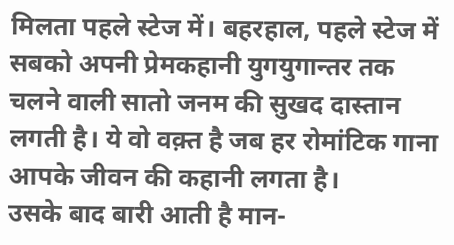मिलता पहले स्टेज में। बहरहाल, पहले स्टेज में सबको अपनी प्रेमकहानी युगयुगान्तर तक चलने वाली सातो जनम की सुखद दास्तान लगती है। ये वो वक़्त है जब हर रोमांटिक गाना आपके जीवन की कहानी लगता है।
उसके बाद बारी आती है मान-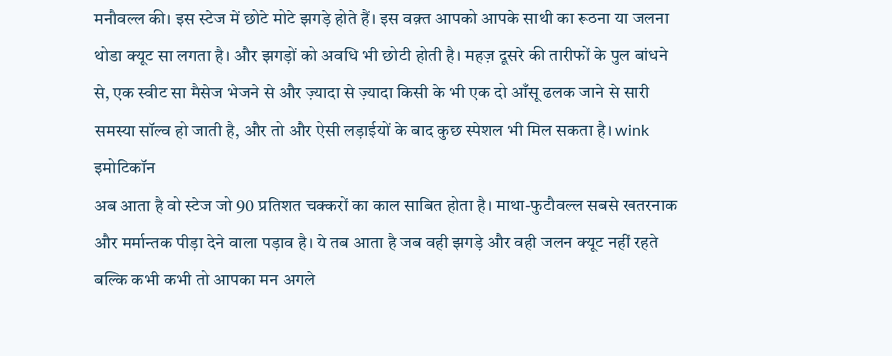मनौवल्ल की। इस स्टेज में छोटे मोटे झगड़े होते हैं। इस वक़्त आपको आपके साथी का रूठना या जलना थोडा क्यूट सा लगता है। और झगड़ों को अवधि भी छोटी होती है। महज़ दूसरे की तारीफों के पुल बांधने से, एक स्वीट सा मैसेज भेजने से और ज़्यादा से ज़्यादा किसी के भी एक दो आँसू ढलक जाने से सारी समस्या सॉल्व हो जाती है, और तो और ऐसी लड़ाईयों के बाद कुछ स्पेशल भी मिल सकता है। wink इमोटिकॉन
अब आता है वो स्टेज जो 90 प्रतिशत चक्करों का काल साबित होता है। माथा-फुटौवल्ल सबसे खतरनाक और मर्मान्तक पीड़ा देने वाला पड़ाव है। ये तब आता है जब वही झगड़े और वही जलन क्यूट नहीं रहते बल्कि कभी कभी तो आपका मन अगले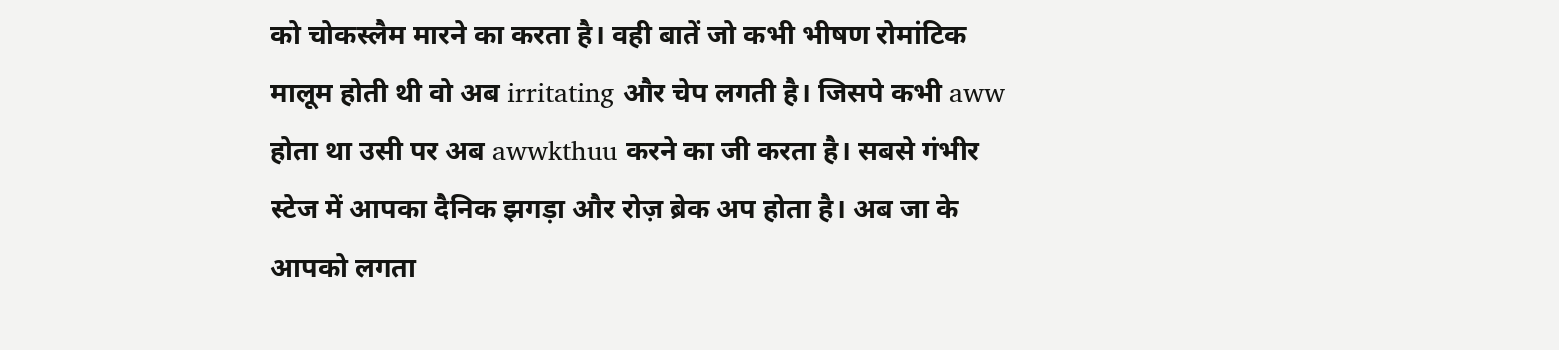को चोकस्लैम मारने का करता है। वही बातें जो कभी भीषण रोमांटिक मालूम होती थी वो अब irritating और चेप लगती है। जिसपे कभी aww होता था उसी पर अब awwkthuu करने का जी करता है। सबसे गंभीर स्टेज में आपका दैनिक झगड़ा और रोज़ ब्रेक अप होता है। अब जा के आपको लगता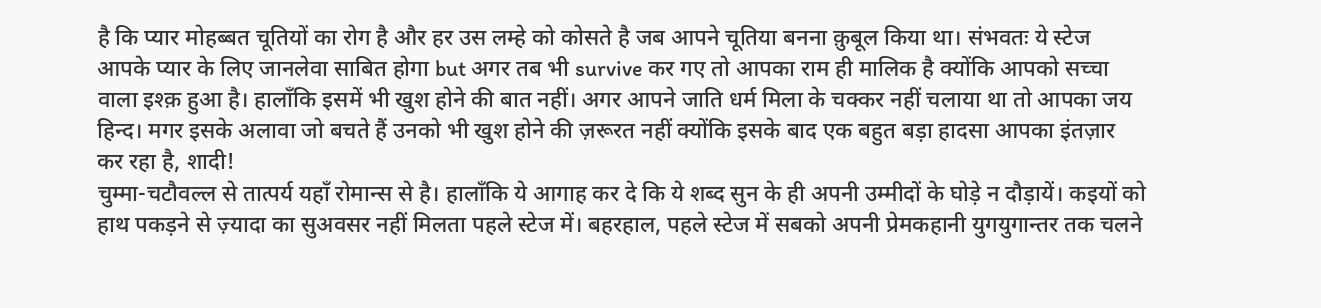है कि प्यार मोहब्बत चूतियों का रोग है और हर उस लम्हे को कोसते है जब आपने चूतिया बनना क़ुबूल किया था। संभवतः ये स्टेज आपके प्यार के लिए जानलेवा साबित होगा but अगर तब भी survive कर गए तो आपका राम ही मालिक है क्योंकि आपको सच्चा वाला इश्क़ हुआ है। हालाँकि इसमें भी खुश होने की बात नहीं। अगर आपने जाति धर्म मिला के चक्कर नहीं चलाया था तो आपका जय हिन्द। मगर इसके अलावा जो बचते हैं उनको भी खुश होने की ज़रूरत नहीं क्योंकि इसके बाद एक बहुत बड़ा हादसा आपका इंतज़ार कर रहा है, शादी!
चुम्मा-चटौवल्ल से तात्पर्य यहाँ रोमान्स से है। हालाँकि ये आगाह कर दे कि ये शब्द सुन के ही अपनी उम्मीदों के घोड़े न दौड़ायें। कइयों को हाथ पकड़ने से ज़्यादा का सुअवसर नहीं मिलता पहले स्टेज में। बहरहाल, पहले स्टेज में सबको अपनी प्रेमकहानी युगयुगान्तर तक चलने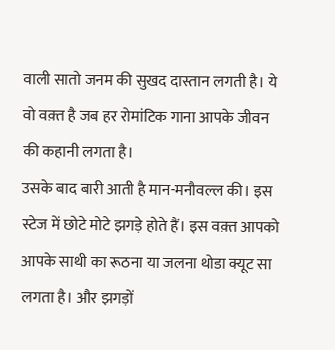वाली सातो जनम की सुखद दास्तान लगती है। ये वो वक़्त है जब हर रोमांटिक गाना आपके जीवन की कहानी लगता है।
उसके बाद बारी आती है मान-मनौवल्ल की। इस स्टेज में छोटे मोटे झगड़े होते हैं। इस वक़्त आपको आपके साथी का रूठना या जलना थोडा क्यूट सा लगता है। और झगड़ों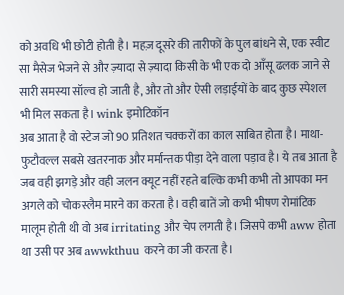को अवधि भी छोटी होती है। महज़ दूसरे की तारीफों के पुल बांधने से, एक स्वीट सा मैसेज भेजने से और ज़्यादा से ज़्यादा किसी के भी एक दो आँसू ढलक जाने से सारी समस्या सॉल्व हो जाती है, और तो और ऐसी लड़ाईयों के बाद कुछ स्पेशल भी मिल सकता है। wink इमोटिकॉन
अब आता है वो स्टेज जो 90 प्रतिशत चक्करों का काल साबित होता है। माथा-फुटौवल्ल सबसे खतरनाक और मर्मान्तक पीड़ा देने वाला पड़ाव है। ये तब आता है जब वही झगड़े और वही जलन क्यूट नहीं रहते बल्कि कभी कभी तो आपका मन अगले को चोकस्लैम मारने का करता है। वही बातें जो कभी भीषण रोमांटिक मालूम होती थी वो अब irritating और चेप लगती है। जिसपे कभी aww होता था उसी पर अब awwkthuu करने का जी करता है।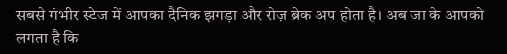सबसे गंभीर स्टेज में आपका दैनिक झगड़ा और रोज़ ब्रेक अप होता है। अब जा के आपको लगता है कि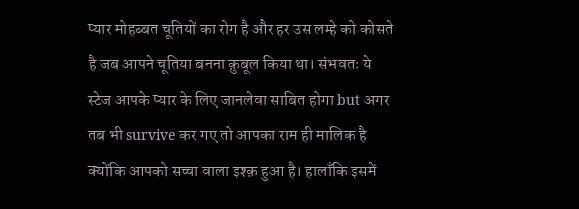प्यार मोहब्बत चूतियों का रोग है और हर उस लम्हे को कोसते है जब आपने चूतिया बनना क़ुबूल किया था। संभवतः ये स्टेज आपके प्यार के लिए जानलेवा साबित होगा but अगर तब भी survive कर गए तो आपका राम ही मालिक है क्योंकि आपको सच्चा वाला इश्क़ हुआ है। हालाँकि इसमें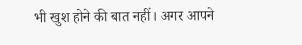भी खुश होने की बात नहीं। अगर आपने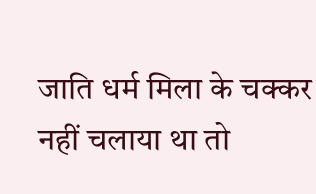जाति धर्म मिला के चक्कर नहीं चलाया था तो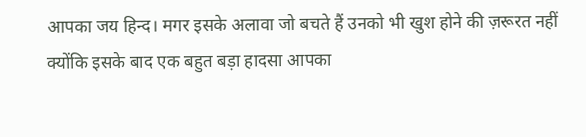आपका जय हिन्द। मगर इसके अलावा जो बचते हैं उनको भी खुश होने की ज़रूरत नहीं क्योंकि इसके बाद एक बहुत बड़ा हादसा आपका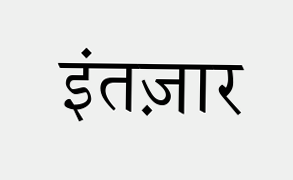इंतज़ार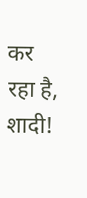कर रहा है, शादी!